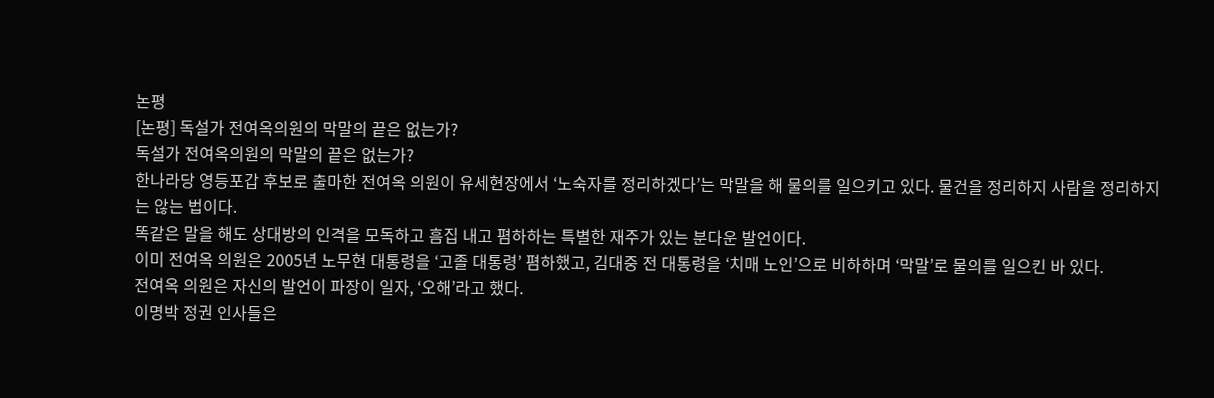논평
[논평] 독설가 전여옥의원의 막말의 끝은 없는가?
독설가 전여옥의원의 막말의 끝은 없는가?
한나라당 영등포갑 후보로 출마한 전여옥 의원이 유세현장에서 ‘노숙자를 정리하겠다’는 막말을 해 물의를 일으키고 있다. 물건을 정리하지 사람을 정리하지는 않는 법이다.
똑같은 말을 해도 상대방의 인격을 모독하고 흠집 내고 폄하하는 특별한 재주가 있는 분다운 발언이다.
이미 전여옥 의원은 2005년 노무현 대통령을 ‘고졸 대통령’ 폄하했고, 김대중 전 대통령을 ‘치매 노인’으로 비하하며 ‘막말’로 물의를 일으킨 바 있다.
전여옥 의원은 자신의 발언이 파장이 일자, ‘오해’라고 했다.
이명박 정권 인사들은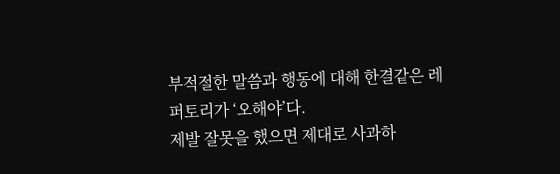부적절한 말씀과 행동에 대해 한결같은 레퍼토리가 ‘오해야’다.
제발 잘못을 했으면 제대로 사과하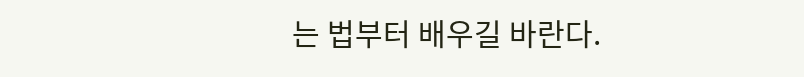는 법부터 배우길 바란다.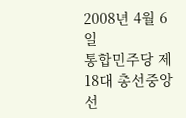2008년 4월 6일
통합민주당 제18대 총선중앙선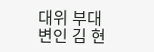대위 부대변인 김 현